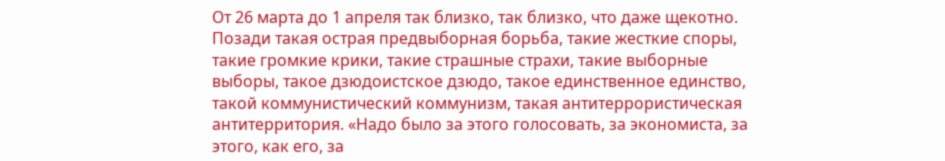От 26 марта до 1 апреля так близко, так близко, что даже щекотно. Позади такая острая предвыборная борьба, такие жесткие споры, такие громкие крики, такие страшные страхи, такие выборные выборы, такое дзюдоистское дзюдо, такое единственное единство, такой коммунистический коммунизм, такая антитеррористическая антитерритория. «Надо было за этого голосовать, за экономиста, за этого, как его, за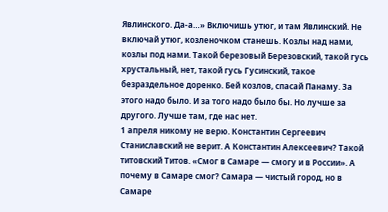Явлинского. Да-а…» Включишь утюг, и там Явлинский. Не включай утюг, козленочком станешь. Козлы над нами, козлы под нами. Такой березовый Березовский, такой гусь хрустальный, нет, такой гусь Гусинский, такое безраздельное доренко. Бей козлов, спасай Панаму. За этого надо было. И за того надо было бы. Но лучше за другого. Лучше там, где нас нет.
1 апреля никому не верю. Константин Сергеевич Станиславский не верит. А Константин Алексеевич? Такой титовский Титов. «Смог в Самаре — смогу и в России». А почему в Самаре смог? Самара — чистый город, но в Самаре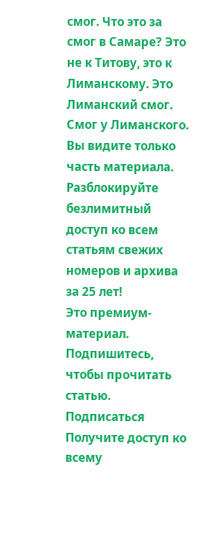смог. Что это за смог в Самаре? Это не к Титову, это к Лиманскому. Это Лиманский смог. Смог у Лиманского.
Вы видите только часть материала. Разблокируйте безлимитный доступ ко всем статьям свежих номеров и архива за 25 лет!
Это премиум-материал. Подпишитесь, чтобы прочитать статью.
Подписаться
Получите доступ ко всему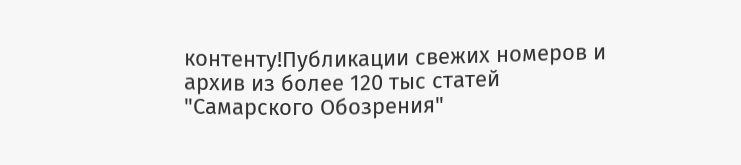контенту!Публикации свежих номеров и архив из более 120 тыс статей "Самарского Обозрения"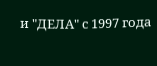и "ДЕЛА" с 1997 года